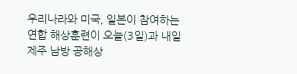우리나라와 미국, 일본이 참여하는 연합 해상훈련이 오늘(3일)과 내일 제주 남방 공해상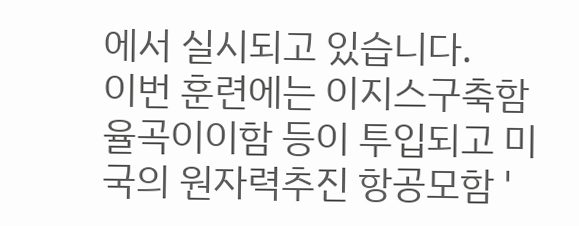에서 실시되고 있습니다.
이번 훈련에는 이지스구축함 율곡이이함 등이 투입되고 미국의 원자력추진 항공모함 '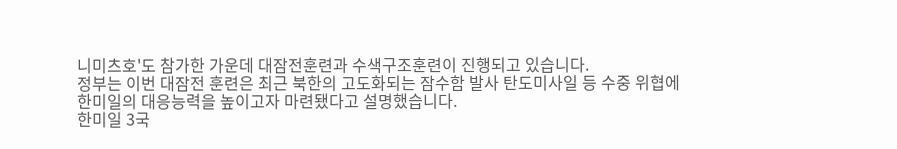니미츠호'도 참가한 가운데 대잠전훈련과 수색구조훈련이 진행되고 있습니다.
정부는 이번 대잠전 훈련은 최근 북한의 고도화되는 잠수함 발사 탄도미사일 등 수중 위협에 한미일의 대응능력을 높이고자 마련됐다고 설명했습니다.
한미일 3국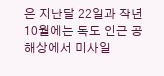은 지난달 22일과 작년 10월에는 독도 인근 공해상에서 미사일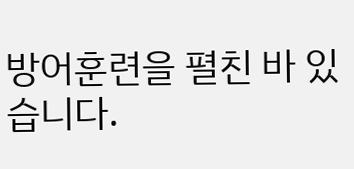방어훈련을 펼친 바 있습니다.